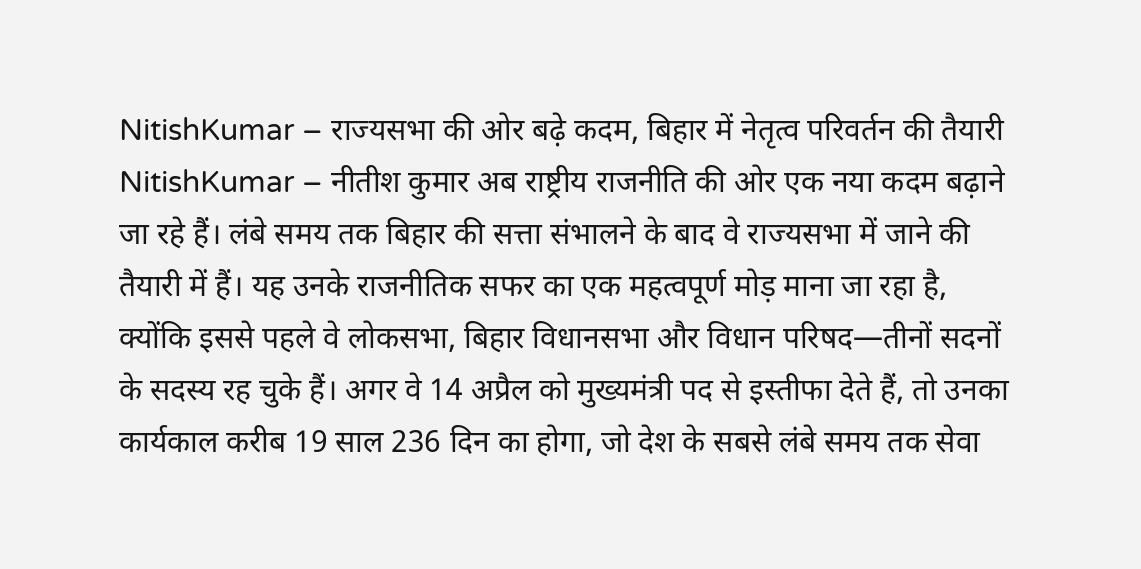NitishKumar – राज्यसभा की ओर बढ़े कदम, बिहार में नेतृत्व परिवर्तन की तैयारी
NitishKumar – नीतीश कुमार अब राष्ट्रीय राजनीति की ओर एक नया कदम बढ़ाने जा रहे हैं। लंबे समय तक बिहार की सत्ता संभालने के बाद वे राज्यसभा में जाने की तैयारी में हैं। यह उनके राजनीतिक सफर का एक महत्वपूर्ण मोड़ माना जा रहा है, क्योंकि इससे पहले वे लोकसभा, बिहार विधानसभा और विधान परिषद—तीनों सदनों के सदस्य रह चुके हैं। अगर वे 14 अप्रैल को मुख्यमंत्री पद से इस्तीफा देते हैं, तो उनका कार्यकाल करीब 19 साल 236 दिन का होगा, जो देश के सबसे लंबे समय तक सेवा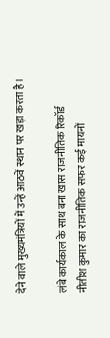देने वाले मुख्यमंत्रियों में उन्हें आठवें स्थान पर खड़ा करता है।

लंबे कार्यकाल के साथ बना खास राजनीतिक रिकॉर्ड
नीतीश कुमार का राजनीतिक सफर कई मायनों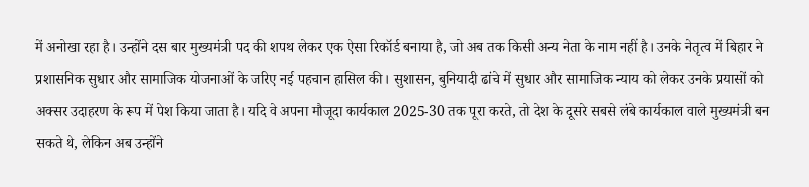में अनोखा रहा है। उन्होंने दस बार मुख्यमंत्री पद की शपथ लेकर एक ऐसा रिकॉर्ड बनाया है, जो अब तक किसी अन्य नेता के नाम नहीं है। उनके नेतृत्व में बिहार ने प्रशासनिक सुधार और सामाजिक योजनाओं के जरिए नई पहचान हासिल की। सुशासन, बुनियादी ढांचे में सुधार और सामाजिक न्याय को लेकर उनके प्रयासों को अक्सर उदाहरण के रूप में पेश किया जाता है। यदि वे अपना मौजूदा कार्यकाल 2025-30 तक पूरा करते, तो देश के दूसरे सबसे लंबे कार्यकाल वाले मुख्यमंत्री बन सकते थे, लेकिन अब उन्होंने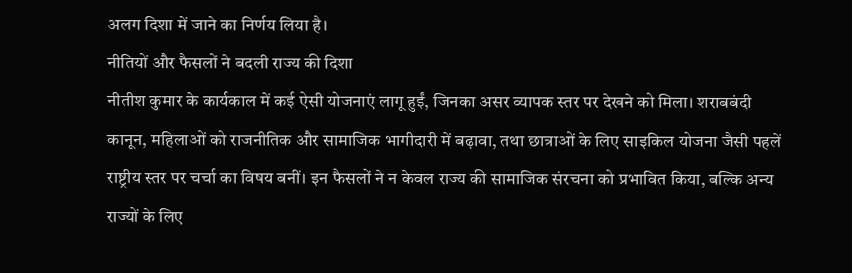अलग दिशा में जाने का निर्णय लिया है।
नीतियों और फैसलों ने बदली राज्य की दिशा
नीतीश कुमार के कार्यकाल में कई ऐसी योजनाएं लागू हुईं, जिनका असर व्यापक स्तर पर देखने को मिला। शराबबंदी कानून, महिलाओं को राजनीतिक और सामाजिक भागीदारी में बढ़ावा, तथा छात्राओं के लिए साइकिल योजना जैसी पहलें राष्ट्रीय स्तर पर चर्चा का विषय बनीं। इन फैसलों ने न केवल राज्य की सामाजिक संरचना को प्रभावित किया, बल्कि अन्य राज्यों के लिए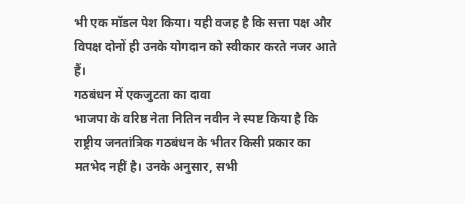भी एक मॉडल पेश किया। यही वजह है कि सत्ता पक्ष और विपक्ष दोनों ही उनके योगदान को स्वीकार करते नजर आते हैं।
गठबंधन में एकजुटता का दावा
भाजपा के वरिष्ठ नेता नितिन नवीन ने स्पष्ट किया है कि राष्ट्रीय जनतांत्रिक गठबंधन के भीतर किसी प्रकार का मतभेद नहीं है। उनके अनुसार, सभी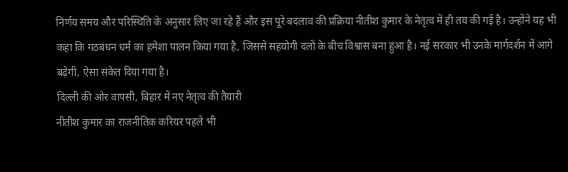निर्णय समय और परिस्थिति के अनुसार लिए जा रहे हैं और इस पूरे बदलाव की प्रक्रिया नीतीश कुमार के नेतृत्व में ही तय की गई है। उन्होंने यह भी कहा कि गठबंधन धर्म का हमेशा पालन किया गया है, जिससे सहयोगी दलों के बीच विश्वास बना हुआ है। नई सरकार भी उनके मार्गदर्शन में आगे बढ़ेगी, ऐसा संकेत दिया गया है।
दिल्ली की ओर वापसी, बिहार में नए नेतृत्व की तैयारी
नीतीश कुमार का राजनीतिक करियर पहले भी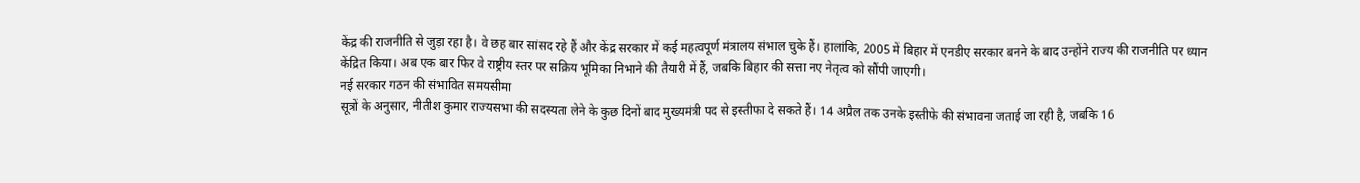केंद्र की राजनीति से जुड़ा रहा है। वे छह बार सांसद रहे हैं और केंद्र सरकार में कई महत्वपूर्ण मंत्रालय संभाल चुके हैं। हालांकि, 2005 में बिहार में एनडीए सरकार बनने के बाद उन्होंने राज्य की राजनीति पर ध्यान केंद्रित किया। अब एक बार फिर वे राष्ट्रीय स्तर पर सक्रिय भूमिका निभाने की तैयारी में हैं, जबकि बिहार की सत्ता नए नेतृत्व को सौंपी जाएगी।
नई सरकार गठन की संभावित समयसीमा
सूत्रों के अनुसार, नीतीश कुमार राज्यसभा की सदस्यता लेने के कुछ दिनों बाद मुख्यमंत्री पद से इस्तीफा दे सकते हैं। 14 अप्रैल तक उनके इस्तीफे की संभावना जताई जा रही है, जबकि 16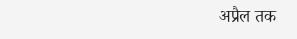अप्रैल तक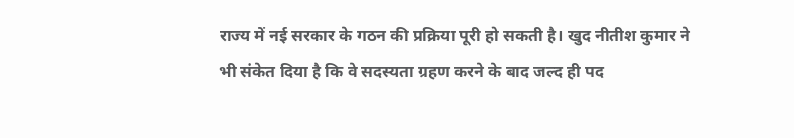राज्य में नई सरकार के गठन की प्रक्रिया पूरी हो सकती है। खुद नीतीश कुमार ने भी संकेत दिया है कि वे सदस्यता ग्रहण करने के बाद जल्द ही पद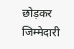छोड़कर जिम्मेदारी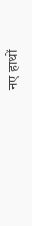नए हाथों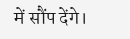में सौंप देंगे।